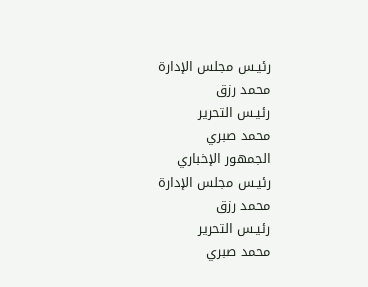رئيـس مجلس الإدارة
محمد رزق
رئيـس التحرير
محمد صبري
الجمهور الإخباري
رئيـس مجلس الإدارة
محمد رزق
رئيـس التحرير
محمد صبري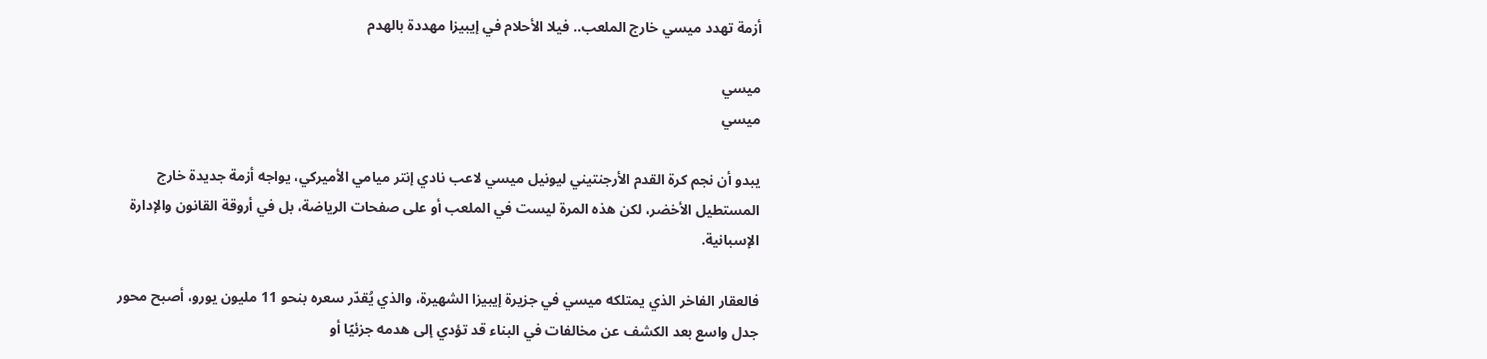أزمة تهدد ميسي خارج الملعب.. فيلا الأحلام في إيبيزا مهددة بالهدم

ميسي
ميسي

يبدو أن نجم كرة القدم الأرجنتيني ليونيل ميسي لاعب نادي إنتر ميامي الأميركي، يواجه أزمة جديدة خارج المستطيل الأخضر، لكن هذه المرة ليست في الملعب أو على صفحات الرياضة، بل في أروقة القانون والإدارة الإسبانية.

فالعقار الفاخر الذي يمتلكه ميسي في جزيرة إيبيزا الشهيرة، والذي يُقدّر سعره بنحو 11 مليون يورو، أصبح محور جدل واسع بعد الكشف عن مخالفات في البناء قد تؤدي إلى هدمه جزئيًا أو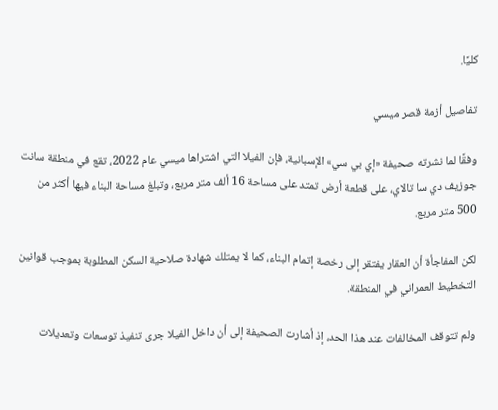كليًا.

تفاصيل أزمة قصر ميسي

وفقًا لما نشرته صحيفة «إي بي سي» الإسبانية، فإن الفيلا التي اشتراها ميسي عام 2022، تقع في منطقة سانت جوزيف دي سا تالاي، على قطعة أرض تمتد على مساحة 16 ألف متر مربع، وتبلغ مساحة البناء فيها أكثر من 500 متر مربع.

لكن المفاجأة أن العقار يفتقر إلى رخصة إتمام البناء، كما لا يمتلك شهادة صلاحية السكن المطلوبة بموجب قوانين التخطيط العمراني في المنطقة.

ولم تتوقف المخالفات عند هذا الحد، إذ أشارت الصحيفة إلى أن داخل الفيلا جرى تنفيذ توسعات وتعديلات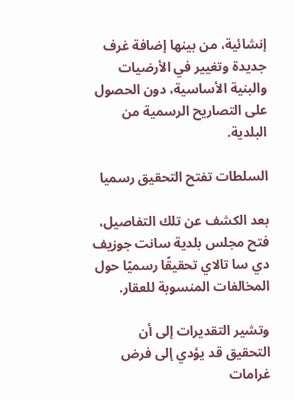إنشائية، من بينها إضافة غرف جديدة وتغيير في الأرضيات والبنية الأساسية، دون الحصول على التصاريح الرسمية من البلدية.

السلطات تفتح التحقيق رسميا

بعد الكشف عن تلك التفاصيل، فتح مجلس بلدية سانت جوزيف دي سا تالاي تحقيقًا رسميًا حول المخالفات المنسوبة للعقار.

وتشير التقديرات إلى أن التحقيق قد يؤدي إلى فرض غرامات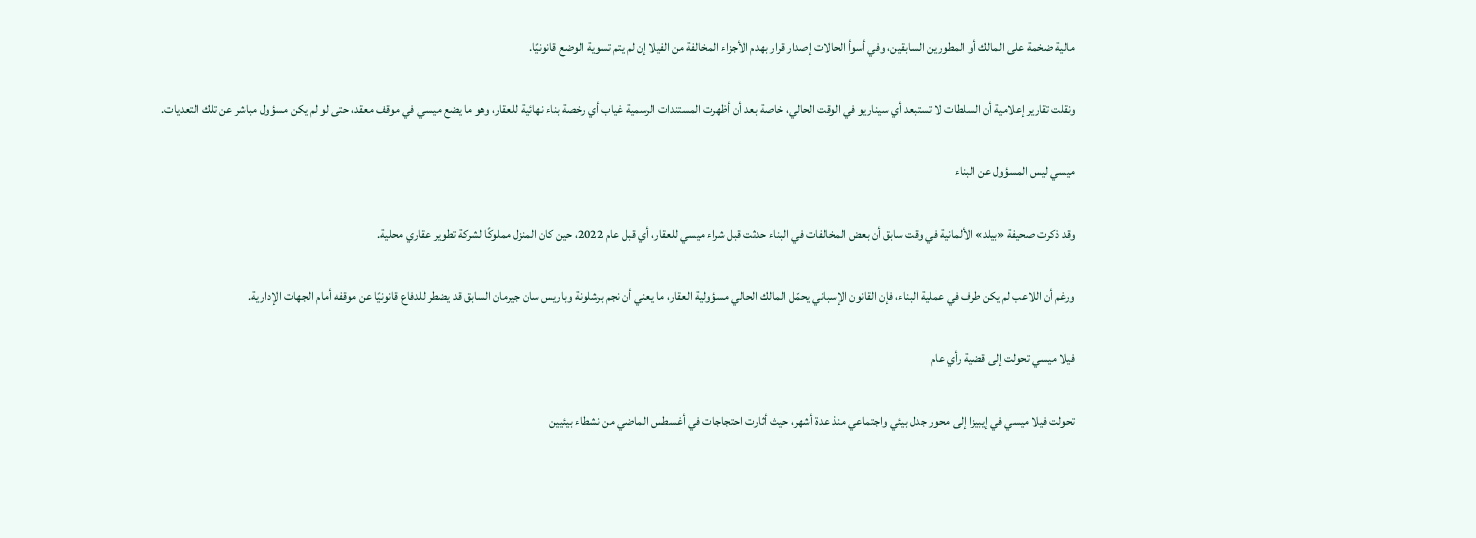مالية ضخمة على المالك أو المطورين السابقين، وفي أسوأ الحالات إصدار قرار بهدم الأجزاء المخالفة من الفيلا إن لم يتم تسوية الوضع قانونيًا.

ونقلت تقارير إعلامية أن السلطات لا تستبعد أي سيناريو في الوقت الحالي، خاصة بعد أن أظهرت المستندات الرسمية غياب أي رخصة بناء نهائية للعقار، وهو ما يضع ميسي في موقف معقد، حتى لو لم يكن مسؤول مباشر عن تلك التعديات.

ميسي ليس المسؤول عن البناء

وقد ذكرت صحيفة «بيلد» الألمانية في وقت سابق أن بعض المخالفات في البناء حدثت قبل شراء ميسي للعقار، أي قبل عام 2022، حين كان المنزل مملوكًا لشركة تطوير عقاري محلية.

ورغم أن اللاعب لم يكن طرف في عملية البناء، فإن القانون الإسباني يحمّل المالك الحالي مسؤولية العقار، ما يعني أن نجم برشلونة وباريس سان جيرمان السابق قد يضطر للدفاع قانونيًا عن موقفه أمام الجهات الإدارية.

فيلا ميسي تحولت إلى قضية رأي عام

تحولت فيلا ميسي في إيبيزا إلى محور جدل بيئي واجتماعي منذ عدة أشهر، حيث أثارت احتجاجات في أغسطس الماضي من نشطاء بيئيين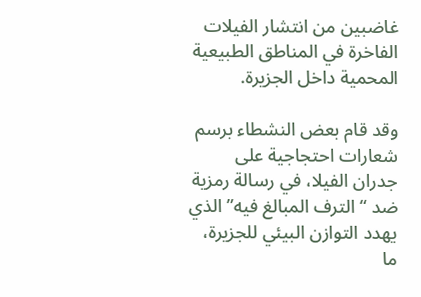غاضبين من انتشار الفيلات الفاخرة في المناطق الطبيعية المحمية داخل الجزيرة.

وقد قام بعض النشطاء برسم شعارات احتجاجية على جدران الفيلا، في رسالة رمزية ضد “الترف المبالغ فيه” الذي يهدد التوازن البيئي للجزيرة، ما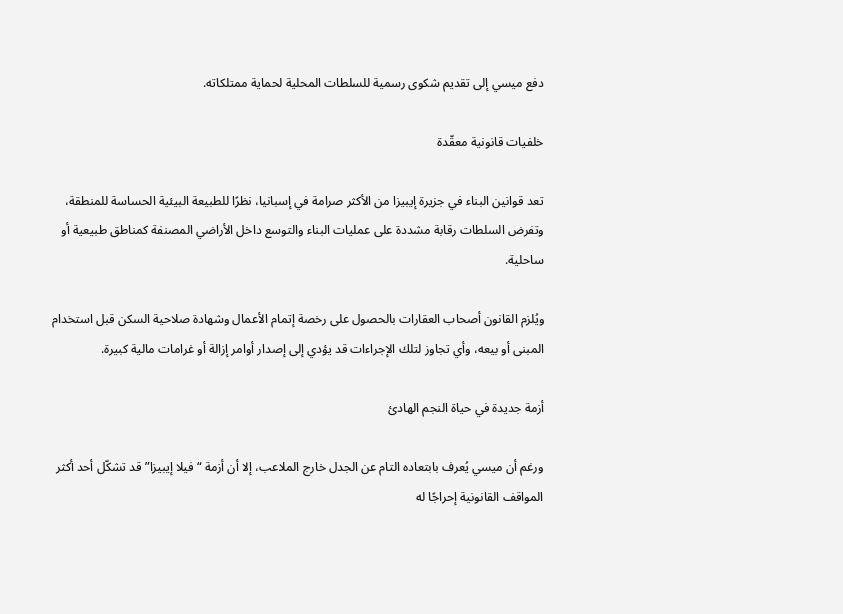دفع ميسي إلى تقديم شكوى رسمية للسلطات المحلية لحماية ممتلكاته.

خلفيات قانونية معقّدة

تعد قوانين البناء في جزيرة إيبيزا من الأكثر صرامة في إسبانيا، نظرًا للطبيعة البيئية الحساسة للمنطقة، وتفرض السلطات رقابة مشددة على عمليات البناء والتوسع داخل الأراضي المصنفة كمناطق طبيعية أو ساحلية.

ويُلزم القانون أصحاب العقارات بالحصول على رخصة إتمام الأعمال وشهادة صلاحية السكن قبل استخدام المبنى أو بيعه، وأي تجاوز لتلك الإجراءات قد يؤدي إلى إصدار أوامر إزالة أو غرامات مالية كبيرة.

أزمة جديدة في حياة النجم الهادئ

ورغم أن ميسي يُعرف بابتعاده التام عن الجدل خارج الملاعب، إلا أن أزمة “فيلا إيبيزا” قد تشكّل أحد أكثر المواقف القانونية إحراجًا له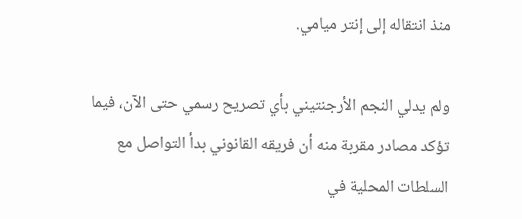منذ انتقاله إلى إنتر ميامي.

ولم يدلي النجم الأرجنتيني بأي تصريح رسمي حتى الآن، فيما تؤكد مصادر مقربة منه أن فريقه القانوني بدأ التواصل مع السلطات المحلية في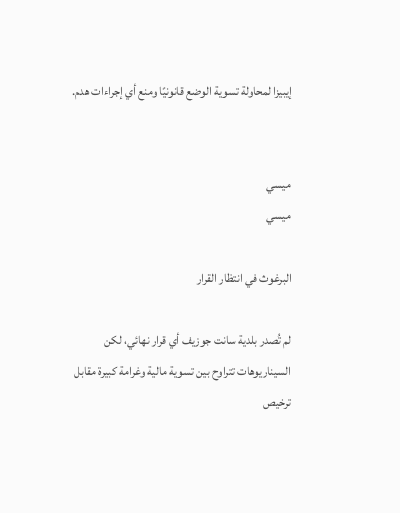إيبيزا لمحاولة تسوية الوضع قانونيًا ومنع أي إجراءات هدم.


ميسي
ميسي

البرغوث في انتظار القرار

لم تُصدر بلدية سانت جوزيف أي قرار نهائي، لكن السيناريوهات تتراوح بين تسوية مالية وغرامة كبيرة مقابل ترخيص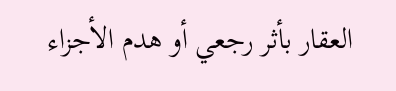العقار بأثر رجعي أو هدم الأجزاء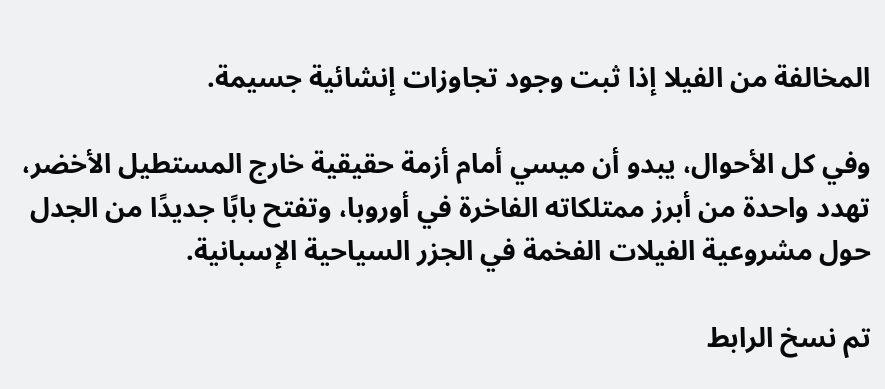المخالفة من الفيلا إذا ثبت وجود تجاوزات إنشائية جسيمة.

وفي كل الأحوال، يبدو أن ميسي أمام أزمة حقيقية خارج المستطيل الأخضر، تهدد واحدة من أبرز ممتلكاته الفاخرة في أوروبا، وتفتح بابًا جديدًا من الجدل حول مشروعية الفيلات الفخمة في الجزر السياحية الإسبانية.

تم نسخ الرابط